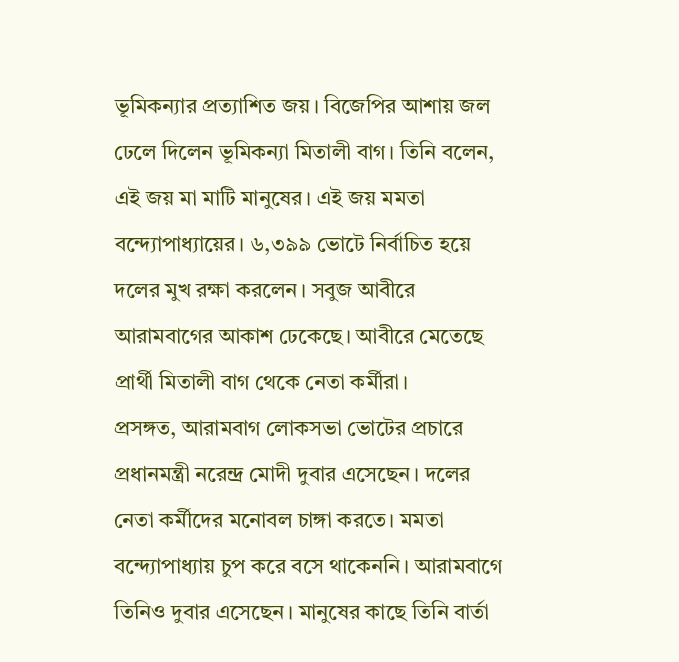ভূমিকন্যার প্রত্যাশিত জয়। বিজেপির আশায় জল ঢেলে দিলেন ভূমিকন্যা মিতালী বাগ। তিনি বলেন, এই জয় মা মাটি মানুষের। এই জয় মমতা বন্দ্যোপাধ্যায়ের। ৬,৩৯৯ ভোটে নির্বাচিত হয়ে দলের মুখ রক্ষা করলেন। সবুজ আবীরে আরামবাগের আকাশ ঢেকেছে। আবীরে মেতেছে প্রার্থী মিতালী বাগ থেকে নেতা কর্মীরা।
প্রসঙ্গত, আরামবাগ লোকসভা ভোটের প্রচারে প্রধানমন্ত্রী নরেন্দ্র মোদী দুবার এসেছেন। দলের নেতা কর্মীদের মনোবল চাঙ্গা করতে। মমতা বন্দ্যোপাধ্যায় চুপ করে বসে থাকেননি। আরামবাগে তিনিও দুবার এসেছেন। মানুষের কাছে তিনি বার্তা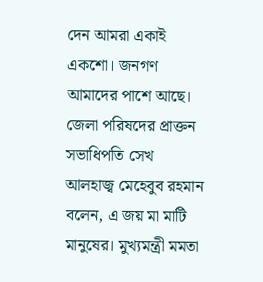দেন আমরা একাই একশো। জনগণ আমাদের পাশে আছে। জেলা পরিষদের প্রাক্তন সভাধিপতি সেখ আলহাজ্ব মেহেবুব রহমান বলেন, এ জয় মা মাটি মানুষের। মুখ্যমন্ত্রী মমতা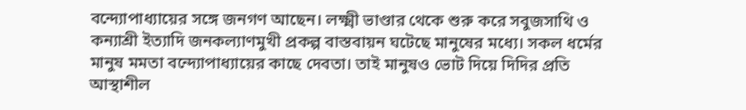বন্দ্যোপাধ্যায়ের সঙ্গে জনগণ আছেন। লক্ষ্মী ভাণ্ডার থেকে শুরু করে সবুজসাথি ও কন্যাশ্রী ইত্যাদি জনকল্যাণমুখী প্রকল্প বাস্তবায়ন ঘটেছে মানুষের মধ্যে। সকল ধর্মের মানুষ মমতা বন্দ্যোপাধ্যায়ের কাছে দেবতা। তাই মানুষও ভোট দিয়ে দিদির প্রতি আস্থাশীল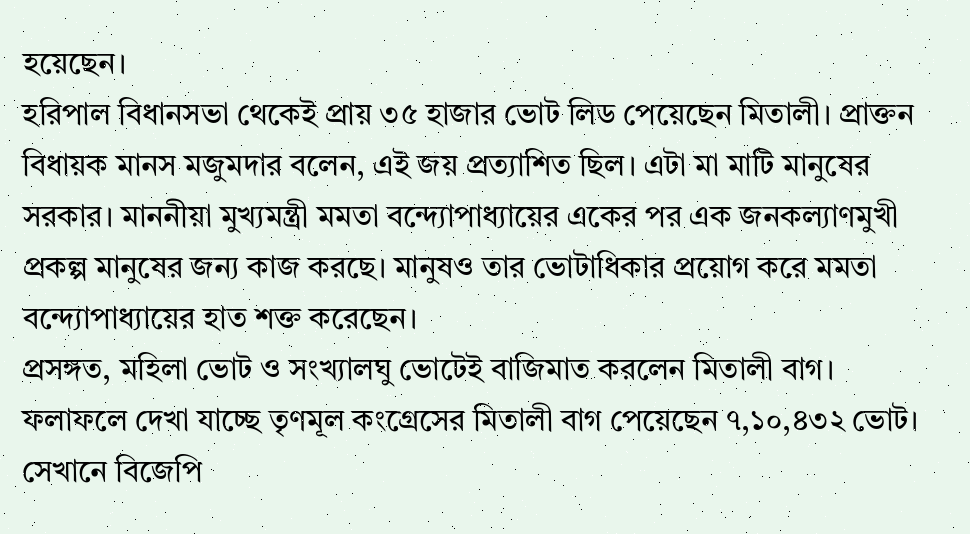হয়েছেন।
হরিপাল বিধানসভা থেকেই প্রায় ৩৫ হাজার ভোট লিড পেয়েছেন মিতালী। প্রাক্তন বিধায়ক মানস মজুমদার বলেন, এই জয় প্রত্যাশিত ছিল। এটা মা মাটি মানুষের সরকার। মাননীয়া মুখ্যমন্ত্রী মমতা বন্দ্যোপাধ্যায়ের একের পর এক জনকল্যাণমুখী প্রকল্প মানুষের জন্য কাজ করছে। মানুষও তার ভোটাধিকার প্রয়োগ করে মমতা বন্দ্যোপাধ্যায়ের হাত শক্ত করেছেন।
প্রসঙ্গত, মহিলা ভোট ও সংখ্যালঘু ভোটেই বাজিমাত করলেন মিতালী বাগ। ফলাফলে দেখা যাচ্ছে তৃণমূল কংগ্রেসের মিতালী বাগ পেয়েছেন ৭,১০,৪৩২ ভোট। সেখানে বিজেপি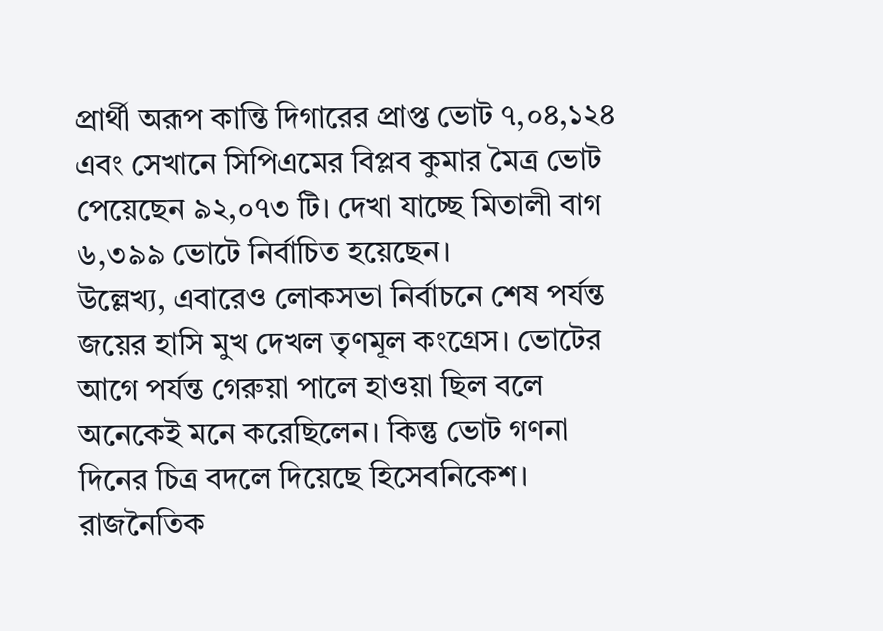প্রার্থী অরূপ কান্তি দিগারের প্রাপ্ত ভোট ৭,০৪,১২৪ এবং সেখানে সিপিএমের বিপ্লব কুমার মৈত্র ভোট পেয়েছেন ৯২,০৭৩ টি। দেখা যাচ্ছে মিতালী বাগ ৬,৩৯৯ ভোটে নির্বাচিত হয়েছেন।
উল্লেখ্য, এবারেও লোকসভা নির্বাচনে শেষ পর্যন্ত জয়ের হাসি মুখ দেখল তৃণমূল কংগ্রেস। ভোটের আগে পর্যন্ত গেরুয়া পালে হাওয়া ছিল বলে অনেকেই মনে করেছিলেন। কিন্তু ভোট গণনা দিনের চিত্র বদলে দিয়েছে হিসেবনিকেশ। রাজনৈতিক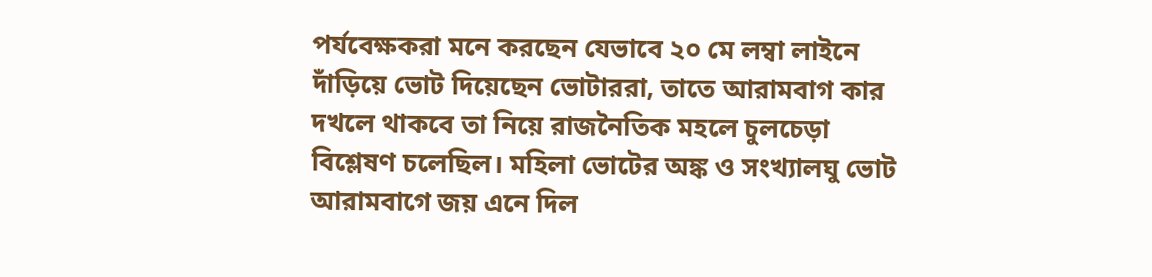পর্যবেক্ষকরা মনে করছেন যেভাবে ২০ মে লম্বা লাইনে দাঁড়িয়ে ভোট দিয়েছেন ভোটাররা, তাতে আরামবাগ কার দখলে থাকবে তা নিয়ে রাজনৈতিক মহলে চুলচেড়া বিশ্লেষণ চলেছিল। মহিলা ভোটের অঙ্ক ও সংখ্যালঘু ভোট আরামবাগে জয় এনে দিল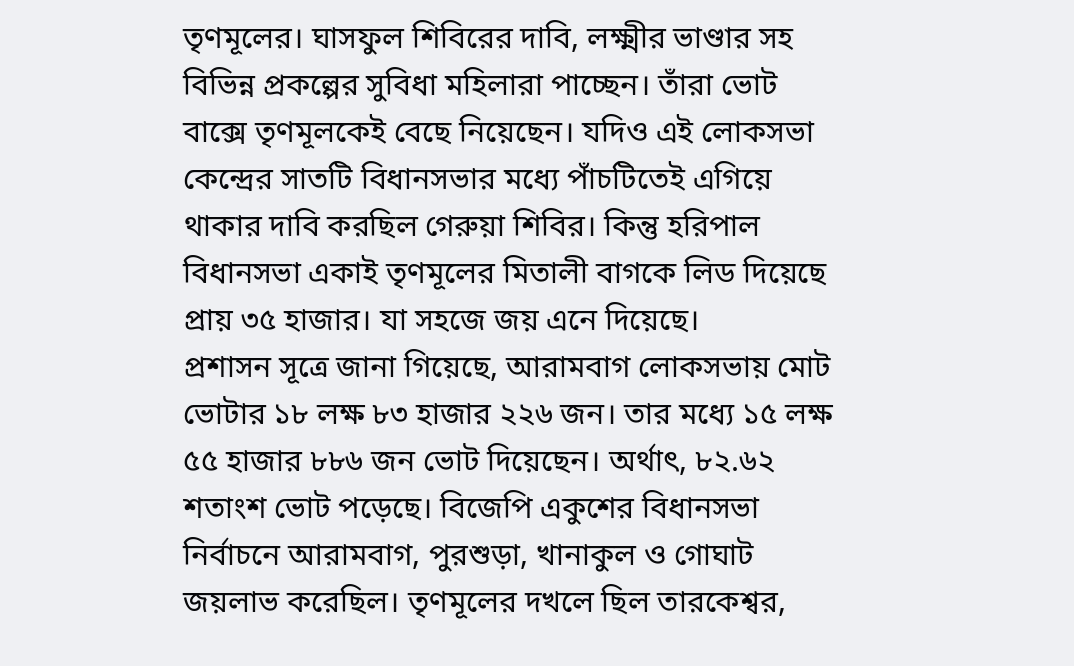তৃণমূলের। ঘাসফুল শিবিরের দাবি, লক্ষ্মীর ভাণ্ডার সহ বিভিন্ন প্রকল্পের সুবিধা মহিলারা পাচ্ছেন। তাঁরা ভোট বাক্সে তৃণমূলকেই বেছে নিয়েছেন। যদিও এই লোকসভা কেন্দ্রের সাতটি বিধানসভার মধ্যে পাঁচটিতেই এগিয়ে থাকার দাবি করছিল গেরুয়া শিবির। কিন্তু হরিপাল বিধানসভা একাই তৃণমূলের মিতালী বাগকে লিড দিয়েছে প্রায় ৩৫ হাজার। যা সহজে জয় এনে দিয়েছে।
প্রশাসন সূত্রে জানা গিয়েছে, আরামবাগ লোকসভায় মোট ভোটার ১৮ লক্ষ ৮৩ হাজার ২২৬ জন। তার মধ্যে ১৫ লক্ষ ৫৫ হাজার ৮৮৬ জন ভোট দিয়েছেন। অর্থাৎ, ৮২.৬২ শতাংশ ভোট পড়েছে। বিজেপি একুশের বিধানসভা নির্বাচনে আরামবাগ, পুরশুড়া, খানাকুল ও গোঘাট জয়লাভ করেছিল। তৃণমূলের দখলে ছিল তারকেশ্বর,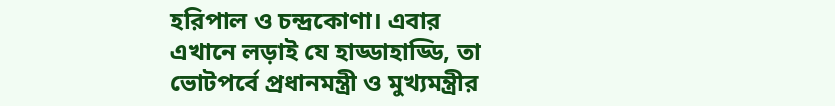হরিপাল ও চন্দ্রকোণা। এবার এখানে লড়াই যে হাড্ডাহাড্ডি, তা ভোটপর্বে প্রধানমন্ত্রী ও মুখ্যমন্ত্রীর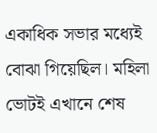একাধিক সভার মধ্যেই বোঝা গিয়েছিল। মহিলা ভোটই এখানে শেষ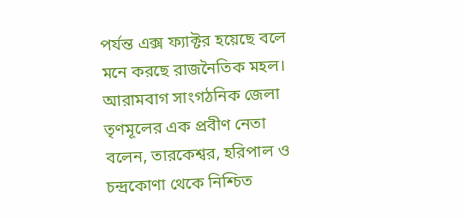পর্যন্ত এক্স ফ্যাক্টর হয়েছে বলে মনে করছে রাজনৈতিক মহল।
আরামবাগ সাংগঠনিক জেলা তৃণমূলের এক প্রবীণ নেতা বলেন, তারকেশ্বর, হরিপাল ও চন্দ্রকোণা থেকে নিশ্চিত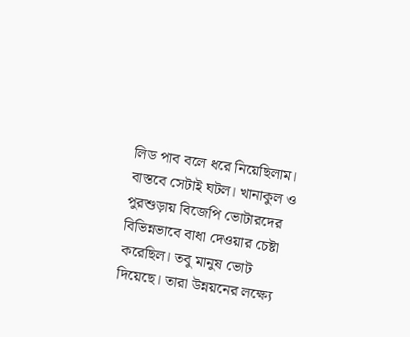লিড পাব বলে ধরে নিয়েছিলাম। বাস্তবে সেটাই ঘটল। খানাকুল ও পুরশুড়ায় বিজেপি ভোটারদের বিভিন্নভাবে বাধা দেওয়ার চেষ্টা করেছিল। তবু মানুষ ভোট দিয়েছে। তারা উন্নয়নের লক্ষ্যে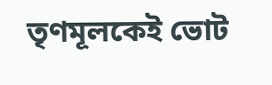তৃণমূলকেই ভোট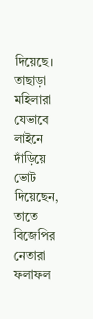দিয়েছে। তাছাড়া মহিলারা যেভাবে লাইনে দাঁড়িয়ে ভোট দিয়েছেন, তাতে বিজেপির নেতারা ফলাফল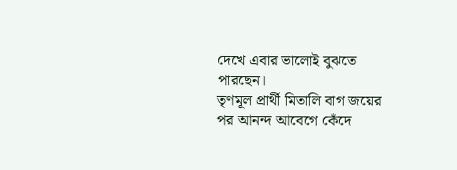দেখে এবার ভালোই বুঝতে পারছেন।
তৃণমূল প্রার্থী মিতালি বাগ জয়ের পর আনন্দ আবেগে কেঁদে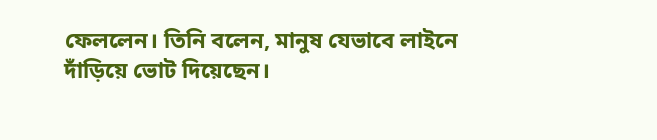ফেললেন। তিনি বলেন, মানুষ যেভাবে লাইনে দাঁড়িয়ে ভোট দিয়েছেন।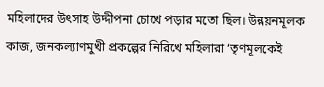মহিলাদের উৎসাহ উদ্দীপনা চোখে পড়ার মতো ছিল। উন্নয়নমূলক কাজ, জনকল্যাণমুখী প্রকল্পের নিরিখে মহিলারা ‘তৃণমূলকেই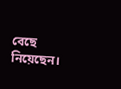বেছে নিয়েছেন।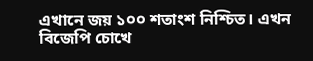এখানে জয় ১০০ শতাংশ নিশ্চিত। এখন বিজেপি চোখে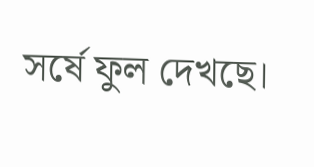সর্ষে ফুল দেখছে।